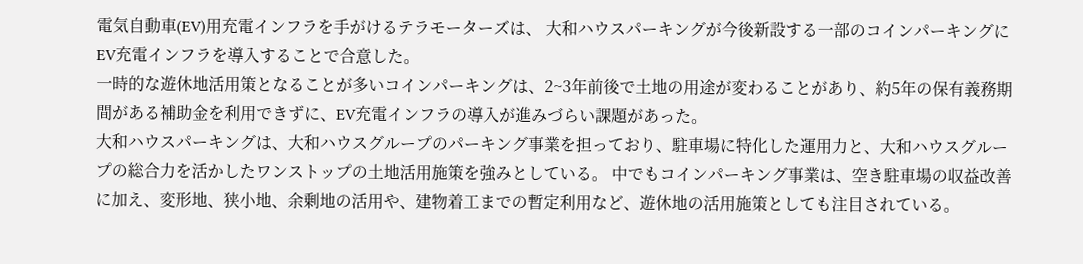電気自動車(EV)用充電インフラを手がけるテラモーターズは、 大和ハウスパーキングが今後新設する一部のコインパーキングにEV充電インフラを導入することで合意した。
一時的な遊休地活用策となることが多いコインパーキングは、2~3年前後で土地の用途が変わることがあり、約5年の保有義務期間がある補助金を利用できずに、EV充電インフラの導入が進みづらい課題があった。
大和ハウスパーキングは、大和ハウスグループのパーキング事業を担っており、駐車場に特化した運用力と、大和ハウスグループの総合力を活かしたワンストップの土地活用施策を強みとしている。 中でもコインパーキング事業は、空き駐車場の収益改善に加え、変形地、狭小地、余剰地の活用や、建物着工までの暫定利用など、遊休地の活用施策としても注目されている。